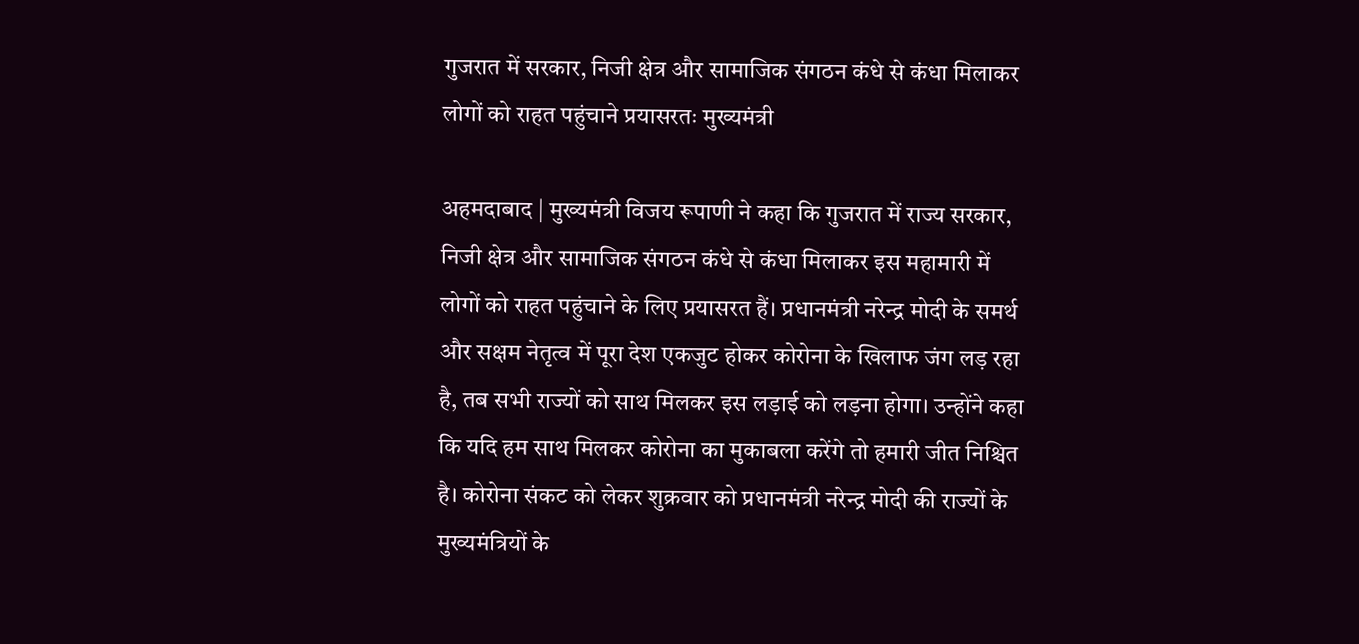गुजरात में सरकार, निजी क्षेत्र और सामाजिक संगठन कंधे से कंधा मिलाकर लोगों को राहत पहुंचाने प्रयासरतः मुख्यमंत्री

अहमदाबाद | मुख्यमंत्री विजय रूपाणी ने कहा कि गुजरात में राज्य सरकार, निजी क्षेत्र और सामाजिक संगठन कंधे से कंधा मिलाकर इस महामारी में लोगों को राहत पहुंचाने के लिए प्रयासरत हैं। प्रधानमंत्री नरेन्द्र मोदी के समर्थ और सक्षम नेतृत्व में पूरा देश एकजुट होकर कोरोना के खिलाफ जंग लड़ रहा  है, तब सभी राज्यों को साथ मिलकर इस लड़ाई को लड़ना होगा। उन्होंने कहा कि यदि हम साथ मिलकर कोरोना का मुकाबला करेंगे तो हमारी जीत निश्चित है। कोरोना संकट को लेकर शुक्रवार को प्रधानमंत्री नरेन्द्र मोदी की राज्यों के मुख्यमंत्रियों के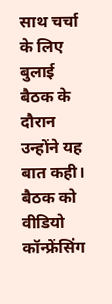साथ चर्चा के लिए बुलाई बैठक के दौरान उन्होंने यह बात कही। बैठक को वीडियो कॉन्फ्रेंसिंग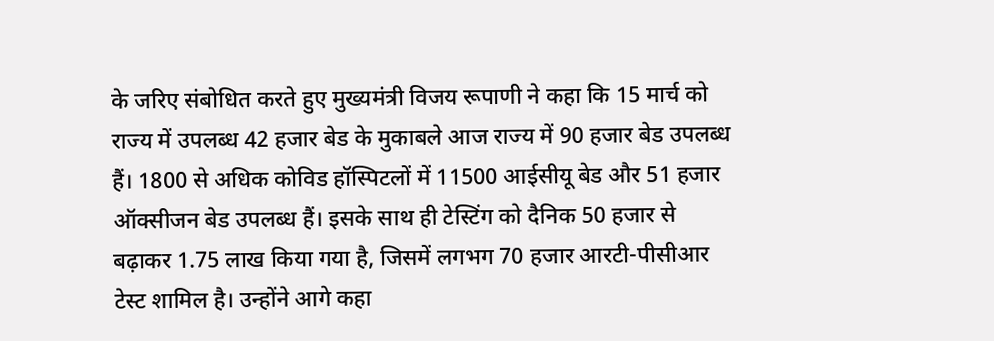के जरिए संबोधित करते हुए मुख्यमंत्री विजय रूपाणी ने कहा कि 15 मार्च को राज्य में उपलब्ध 42 हजार बेड के मुकाबले आज राज्य में 90 हजार बेड उपलब्ध हैं। 1800 से अधिक कोविड हॉस्पिटलों में 11500 आईसीयू बेड और 51 हजार ऑक्सीजन बेड उपलब्ध हैं। इसके साथ ही टेस्टिंग को दैनिक 50 हजार से बढ़ाकर 1.75 लाख किया गया है, जिसमें लगभग 70 हजार आरटी-पीसीआर टेस्ट शामिल है। उन्होंने आगे कहा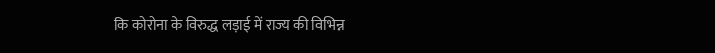कि कोरोना के विरुद्ध लड़ाई में राज्य की विभिन्न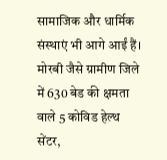सामाजिक और धार्मिक संस्थाएं भी आगे आईं हैं। मोरबी जैसे ग्रामीण जिले में 630 बेड की क्षमता वाले 5 कोविड हेल्थ सेंटर,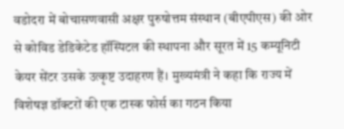वडोदरा में बोचासणवासी अक्षर पुरुषोत्तम संस्थान (बीएपीएस) की ओर से कोविड डेडिकेटेड हॉस्पिटल की स्थापना और सूरत में 15 कम्यूनिटी केयर सेंटर उसके उत्कृष्ट उदाहरण हैं। मुख्यमंत्री ने कहा कि राज्य में विशेषज्ञ डॉक्टरों की एक टास्क फोर्स का गठन किया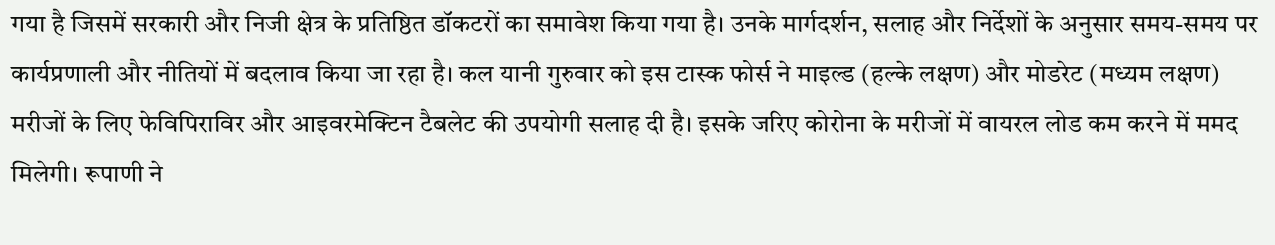गया है जिसमें सरकारी और निजी क्षेत्र के प्रतिष्ठित डॉकटरों का समावेश किया गया है। उनके मार्गदर्शन, सलाह और निर्देशों के अनुसार समय-समय पर कार्यप्रणाली और नीतियों में बदलाव किया जा रहा है। कल यानी गुरुवार को इस टास्क फोर्स ने माइल्ड (हल्के लक्षण) और मोडरेट (मध्यम लक्षण)  मरीजों के लिए फेविपिराविर और आइवरमेक्टिन टैबलेट की उपयोगी सलाह दी है। इसके जरिए कोरोना के मरीजों में वायरल लोड कम करने में ममद मिलेगी। रूपाणी ने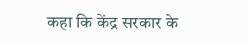कहा कि केंद्र सरकार के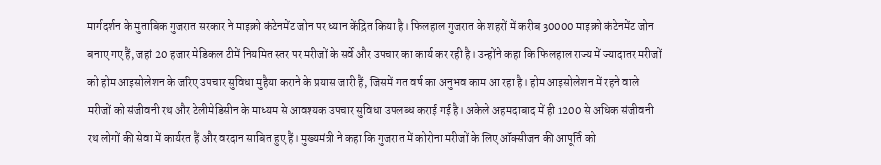मार्गदर्शन के मुताबिक गुजरात सरकार ने माइक्रो कंटेनमेंट जोन पर ध्यान केंद्रित किया है। फिलहाल गुजरात के शहरों में करीब 30000 माइक्रो कंटेनमेंट जोन बनाए गए हैं, जहां 20 हजार मेडिकल टीमें नियमित स्तर पर मरीजों के सर्वे और उपचार का कार्य कर रही है। उन्होंने कहा कि फिलहाल राज्य में ज्यादातर मरीजों को होम आइसोलेशन के जरिए उपचार सुविधा मुहैया कराने के प्रयास जारी हैं, जिसमें गत वर्ष का अनुभव काम आ रहा है। होम आइसोलेशन में रहने वाले मरीजों को संजीवनी रथ और टेलीमेडिसीन के माध्यम से आवश्यक उपचार सुविधा उपलब्ध कराई गई है। अकेले अहमदाबाद में ही 1200 से अधिक संजीवनी रथ लोगों की सेवा में कार्यरत हैं और वरदान साबित हुए हैं। मुख्यमंत्री ने कहा कि गुजरात में कोरोना मरीजों के लिए ऑक्सीजन की आपूर्ति को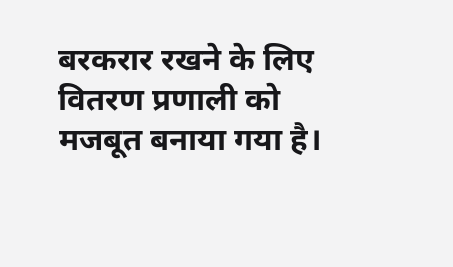बरकरार रखने के लिए वितरण प्रणाली को मजबूत बनाया गया है।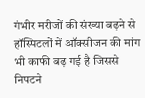गंभीर मरीजों की संख्या बढ़ने से हॉस्पिटलों में ऑक्सीजन की मांग भी काफी बढ़ गई है जिससे निपटने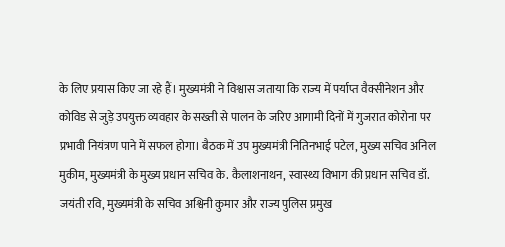के लिए प्रयास किए जा रहे हैं। मुख्यमंत्री ने विश्वास जताया कि राज्य में पर्याप्त वैक्सीनेशन और कोविड से जुड़े उपयुक्त व्यवहार के सख्ती से पालन के जरिए आगामी दिनों में गुजरात कोरोना पर प्रभावी नियंत्रण पाने में सफल होगा। बैठक में उप मुख्यमंत्री नितिनभाई पटेल, मुख्य सचिव अनिल मुकीम, मुख्यमंत्री के मुख्य प्रधान सचिव के. कैलाशनाथन, स्वास्थ्य विभाग की प्रधान सचिव डॉ. जयंती रवि, मुख्यमंत्री के सचिव अश्विनी कुमार और राज्य पुलिस प्रमुख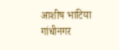आशीष भाटिया गांधीनगर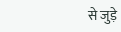से जुड़े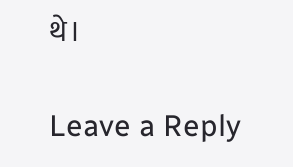थे।

Leave a Reply